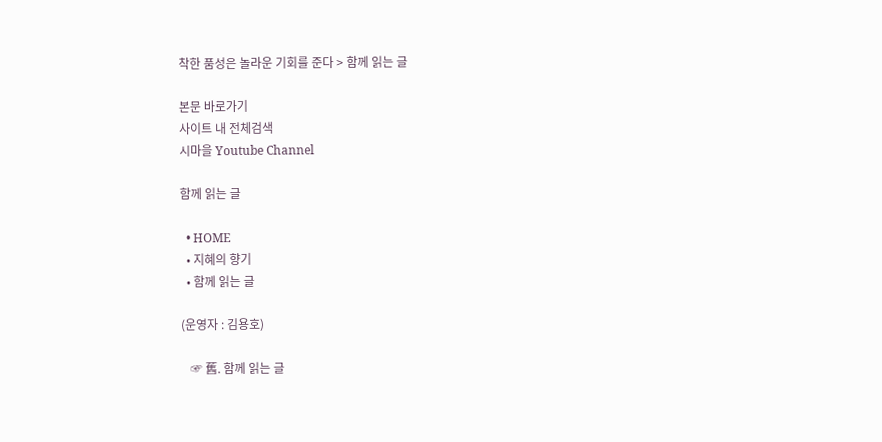착한 품성은 놀라운 기회를 준다 > 함께 읽는 글

본문 바로가기
사이트 내 전체검색
시마을 Youtube Channel

함께 읽는 글

  • HOME
  • 지혜의 향기
  • 함께 읽는 글

(운영자 : 김용호)

   ☞ 舊. 함께 읽는 글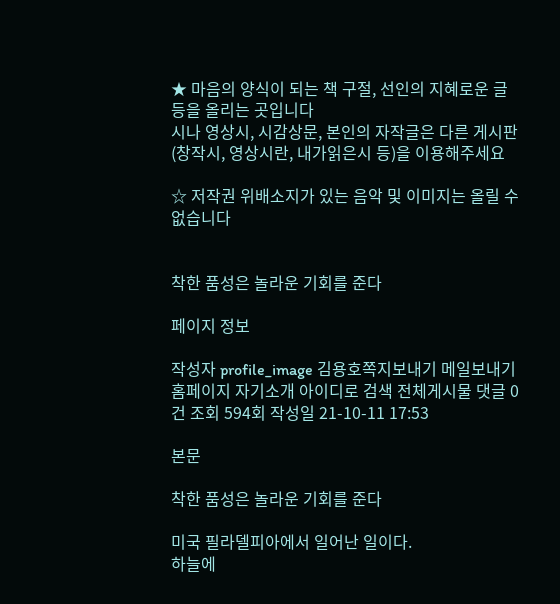★ 마음의 양식이 되는 책 구절, 선인의 지혜로운 글 등을 올리는 곳입니다
시나 영상시, 시감상문, 본인의 자작글은 다른 게시판(창작시, 영상시란, 내가읽은시 등)을 이용해주세요

☆ 저작권 위배소지가 있는 음악 및 이미지는 올릴 수 없습니다


착한 품성은 놀라운 기회를 준다

페이지 정보

작성자 profile_image 김용호쪽지보내기 메일보내기 홈페이지 자기소개 아이디로 검색 전체게시물 댓글 0건 조회 594회 작성일 21-10-11 17:53

본문

착한 품성은 놀라운 기회를 준다

미국 필라델피아에서 일어난 일이다.
하늘에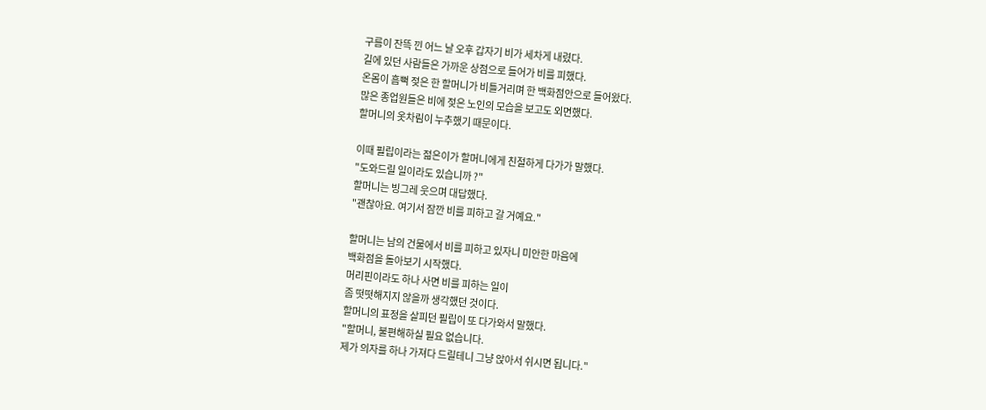구름이 잔뜩 낀 어느 날 오후 갑자기 비가 세차게 내렸다.
길에 있던 사람들은 가까운 상점으로 들어가 비를 피했다.
온몸이 흠뻑 젖은 한 할머니가 비틀거리며 한 백화점안으로 들어왔다.
많은 종업원들은 비에 젖은 노인의 모습을 보고도 외면했다.
할머니의 옷차림이 누추했기 때문이다.

이때 필립이라는 젊은이가 할머니에게 친절하게 다가가 말했다.
"도와드릴 일이라도 있습니까 ?"
할머니는 빙그레 웃으며 대답했다.
"괜찮아요. 여기서 잠깐 비를 피하고 갈 거예요."

할머니는 남의 건물에서 비를 피하고 있자니 미안한 마음에
백화점을 돌아보기 시작했다.
머리핀이라도 하나 사면 비를 피하는 일이
좀 떳떳해지지 않을까 생각했던 것이다.
할머니의 표정을 살피던 필립이 또 다가와서 말했다.
"할머니, 불편해하실 필요 없습니다.
제가 의자를 하나 가져다 드릴테니 그냥 앉아서 쉬시면 됩니다."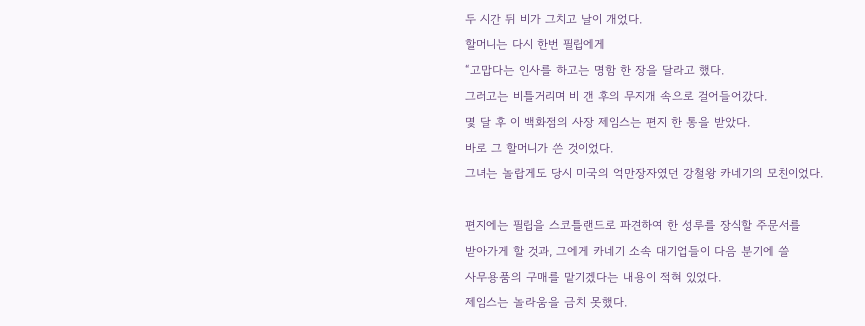두 시간 뒤 비가 그치고 날이 개었다.
할머니는 다시 한번 필립에게
“고맙다는 인사를 하고는 명함 한 장을 달라고 했다.
그러고는 비틀거리며 비 갠 후의 무지개 속으로 걸어들어갔다.
몇 달 후 이 백화점의 사장 제임스는 편지 한 통을 받았다.
바로 그 할머니가 쓴 것이었다.
그녀는 놀랍게도 당시 미국의 억만장자였던 강철왕 카네기의 모친이었다.

편지에는 필립을 스코틀랜드로 파견하여 한 성루를 장식할 주문서를
받아가게 할 것과, 그에게 카네기 소속 대기업들이 다음 분기에 쓸
사무용품의 구매를 맡기겠다는 내용이 적혀 있었다.
제임스는 놀라움을 금치 못했다.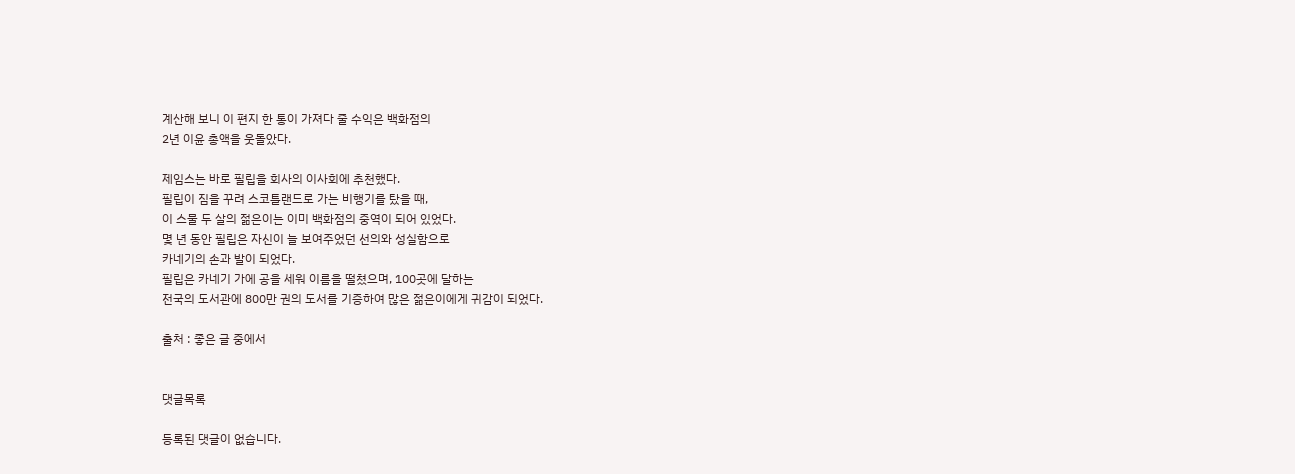계산해 보니 이 편지 한 통이 가져다 줄 수익은 백화점의
2년 이윤 총액을 웃돌았다.

제임스는 바로 필립을 회사의 이사회에 추천했다.
필립이 짐을 꾸려 스코틀랜드로 가는 비행기를 탔을 때,
이 스물 두 살의 젊은이는 이미 백화점의 중역이 되어 있었다.
몇 년 동안 필립은 자신이 늘 보여주었던 선의와 성실함으로
카네기의 손과 발이 되었다.
필립은 카네기 가에 공을 세워 이름을 떨쳤으며, 100곳에 달하는
전국의 도서관에 800만 권의 도서를 기증하여 많은 젊은이에게 귀감이 되었다.

출처 : 좋은 글 중에서


댓글목록

등록된 댓글이 없습니다.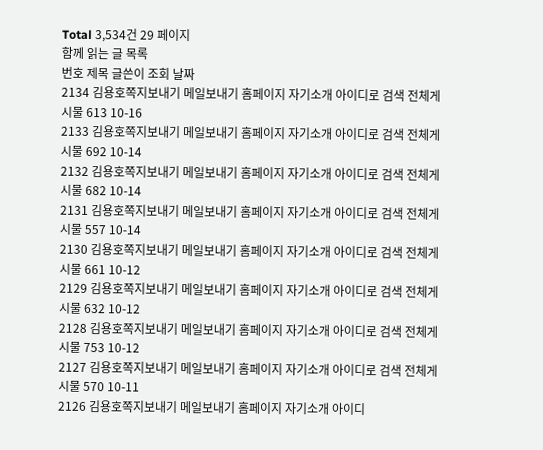Total 3,534건 29 페이지
함께 읽는 글 목록
번호 제목 글쓴이 조회 날짜
2134 김용호쪽지보내기 메일보내기 홈페이지 자기소개 아이디로 검색 전체게시물 613 10-16
2133 김용호쪽지보내기 메일보내기 홈페이지 자기소개 아이디로 검색 전체게시물 692 10-14
2132 김용호쪽지보내기 메일보내기 홈페이지 자기소개 아이디로 검색 전체게시물 682 10-14
2131 김용호쪽지보내기 메일보내기 홈페이지 자기소개 아이디로 검색 전체게시물 557 10-14
2130 김용호쪽지보내기 메일보내기 홈페이지 자기소개 아이디로 검색 전체게시물 661 10-12
2129 김용호쪽지보내기 메일보내기 홈페이지 자기소개 아이디로 검색 전체게시물 632 10-12
2128 김용호쪽지보내기 메일보내기 홈페이지 자기소개 아이디로 검색 전체게시물 753 10-12
2127 김용호쪽지보내기 메일보내기 홈페이지 자기소개 아이디로 검색 전체게시물 570 10-11
2126 김용호쪽지보내기 메일보내기 홈페이지 자기소개 아이디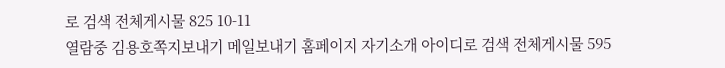로 검색 전체게시물 825 10-11
열람중 김용호쪽지보내기 메일보내기 홈페이지 자기소개 아이디로 검색 전체게시물 595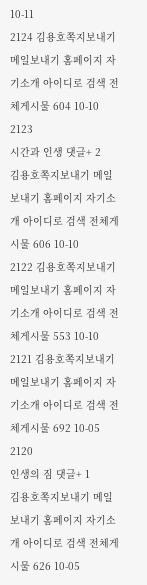10-11
2124 김용호쪽지보내기 메일보내기 홈페이지 자기소개 아이디로 검색 전체게시물 604 10-10
2123
시간과 인생 댓글+ 2
김용호쪽지보내기 메일보내기 홈페이지 자기소개 아이디로 검색 전체게시물 606 10-10
2122 김용호쪽지보내기 메일보내기 홈페이지 자기소개 아이디로 검색 전체게시물 553 10-10
2121 김용호쪽지보내기 메일보내기 홈페이지 자기소개 아이디로 검색 전체게시물 692 10-05
2120
인생의 짐 댓글+ 1
김용호쪽지보내기 메일보내기 홈페이지 자기소개 아이디로 검색 전체게시물 626 10-05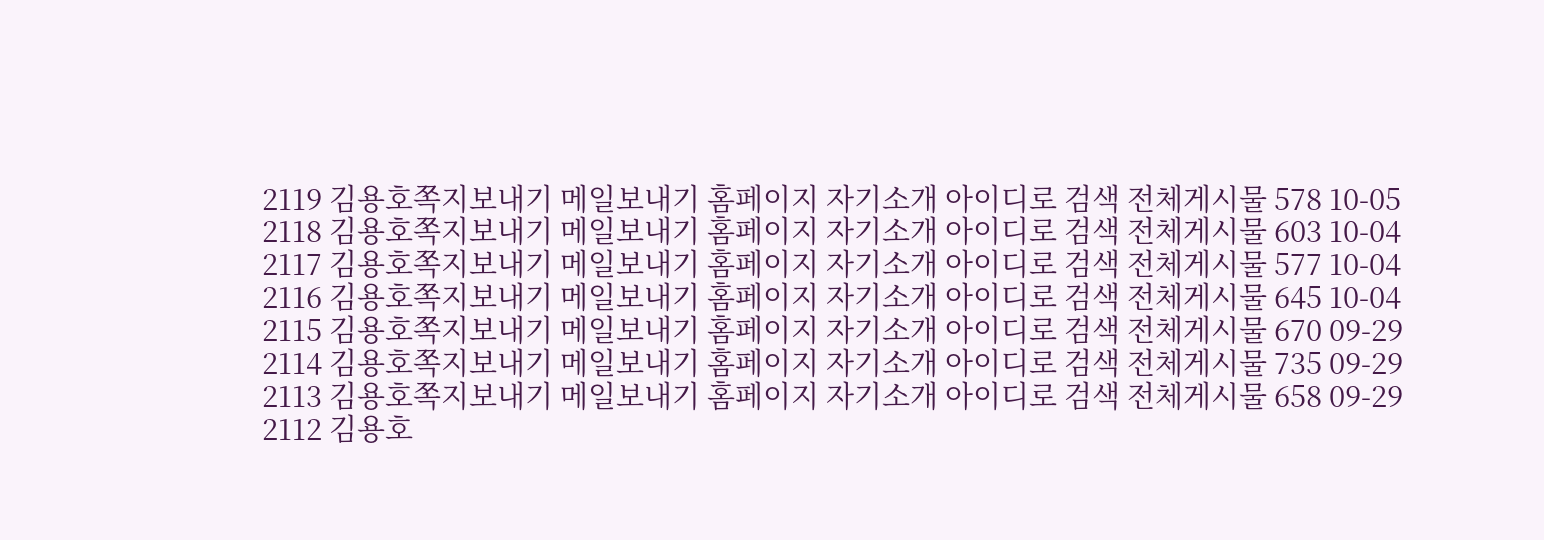2119 김용호쪽지보내기 메일보내기 홈페이지 자기소개 아이디로 검색 전체게시물 578 10-05
2118 김용호쪽지보내기 메일보내기 홈페이지 자기소개 아이디로 검색 전체게시물 603 10-04
2117 김용호쪽지보내기 메일보내기 홈페이지 자기소개 아이디로 검색 전체게시물 577 10-04
2116 김용호쪽지보내기 메일보내기 홈페이지 자기소개 아이디로 검색 전체게시물 645 10-04
2115 김용호쪽지보내기 메일보내기 홈페이지 자기소개 아이디로 검색 전체게시물 670 09-29
2114 김용호쪽지보내기 메일보내기 홈페이지 자기소개 아이디로 검색 전체게시물 735 09-29
2113 김용호쪽지보내기 메일보내기 홈페이지 자기소개 아이디로 검색 전체게시물 658 09-29
2112 김용호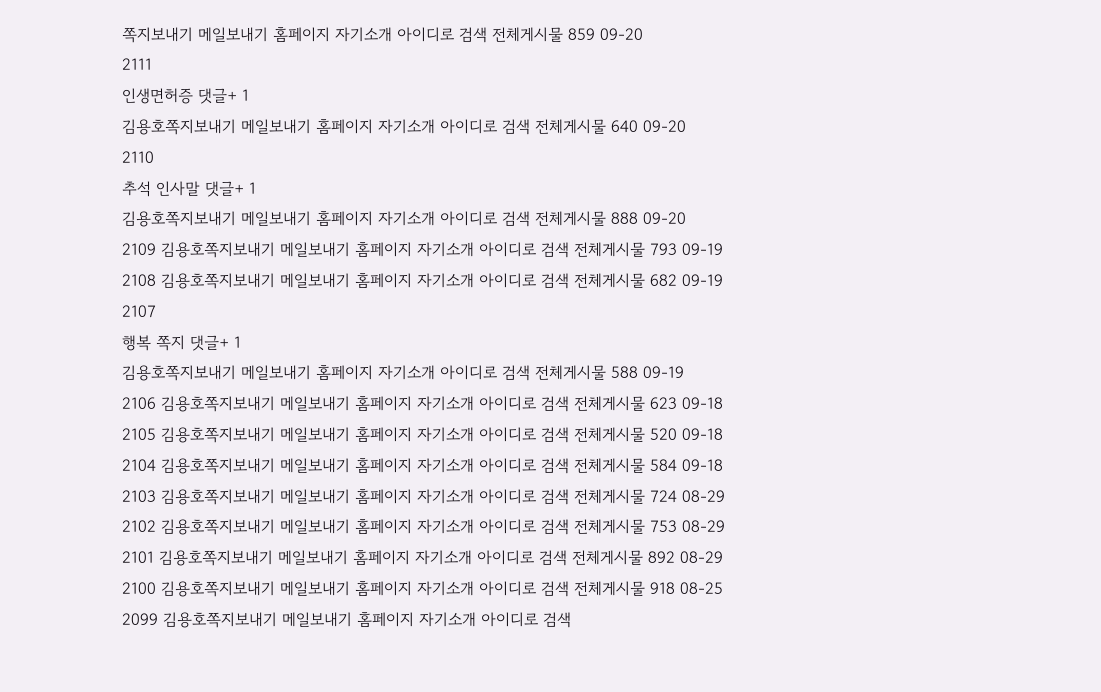쪽지보내기 메일보내기 홈페이지 자기소개 아이디로 검색 전체게시물 859 09-20
2111
인생면허증 댓글+ 1
김용호쪽지보내기 메일보내기 홈페이지 자기소개 아이디로 검색 전체게시물 640 09-20
2110
추석 인사말 댓글+ 1
김용호쪽지보내기 메일보내기 홈페이지 자기소개 아이디로 검색 전체게시물 888 09-20
2109 김용호쪽지보내기 메일보내기 홈페이지 자기소개 아이디로 검색 전체게시물 793 09-19
2108 김용호쪽지보내기 메일보내기 홈페이지 자기소개 아이디로 검색 전체게시물 682 09-19
2107
행복 쪽지 댓글+ 1
김용호쪽지보내기 메일보내기 홈페이지 자기소개 아이디로 검색 전체게시물 588 09-19
2106 김용호쪽지보내기 메일보내기 홈페이지 자기소개 아이디로 검색 전체게시물 623 09-18
2105 김용호쪽지보내기 메일보내기 홈페이지 자기소개 아이디로 검색 전체게시물 520 09-18
2104 김용호쪽지보내기 메일보내기 홈페이지 자기소개 아이디로 검색 전체게시물 584 09-18
2103 김용호쪽지보내기 메일보내기 홈페이지 자기소개 아이디로 검색 전체게시물 724 08-29
2102 김용호쪽지보내기 메일보내기 홈페이지 자기소개 아이디로 검색 전체게시물 753 08-29
2101 김용호쪽지보내기 메일보내기 홈페이지 자기소개 아이디로 검색 전체게시물 892 08-29
2100 김용호쪽지보내기 메일보내기 홈페이지 자기소개 아이디로 검색 전체게시물 918 08-25
2099 김용호쪽지보내기 메일보내기 홈페이지 자기소개 아이디로 검색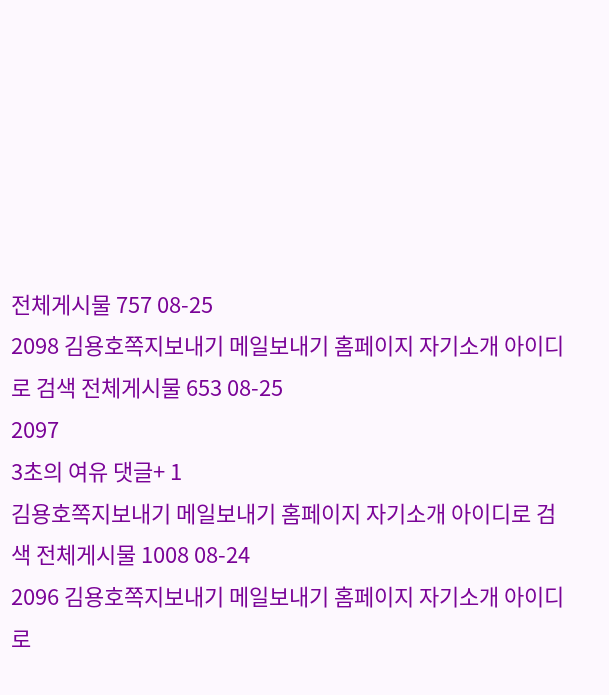전체게시물 757 08-25
2098 김용호쪽지보내기 메일보내기 홈페이지 자기소개 아이디로 검색 전체게시물 653 08-25
2097
3초의 여유 댓글+ 1
김용호쪽지보내기 메일보내기 홈페이지 자기소개 아이디로 검색 전체게시물 1008 08-24
2096 김용호쪽지보내기 메일보내기 홈페이지 자기소개 아이디로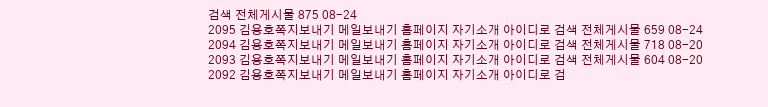검색 전체게시물 875 08-24
2095 김용호쪽지보내기 메일보내기 홈페이지 자기소개 아이디로 검색 전체게시물 659 08-24
2094 김용호쪽지보내기 메일보내기 홈페이지 자기소개 아이디로 검색 전체게시물 718 08-20
2093 김용호쪽지보내기 메일보내기 홈페이지 자기소개 아이디로 검색 전체게시물 604 08-20
2092 김용호쪽지보내기 메일보내기 홈페이지 자기소개 아이디로 검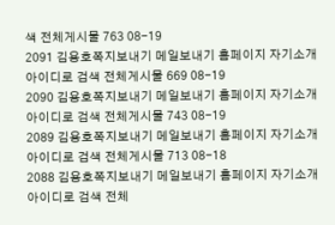색 전체게시물 763 08-19
2091 김용호쪽지보내기 메일보내기 홈페이지 자기소개 아이디로 검색 전체게시물 669 08-19
2090 김용호쪽지보내기 메일보내기 홈페이지 자기소개 아이디로 검색 전체게시물 743 08-19
2089 김용호쪽지보내기 메일보내기 홈페이지 자기소개 아이디로 검색 전체게시물 713 08-18
2088 김용호쪽지보내기 메일보내기 홈페이지 자기소개 아이디로 검색 전체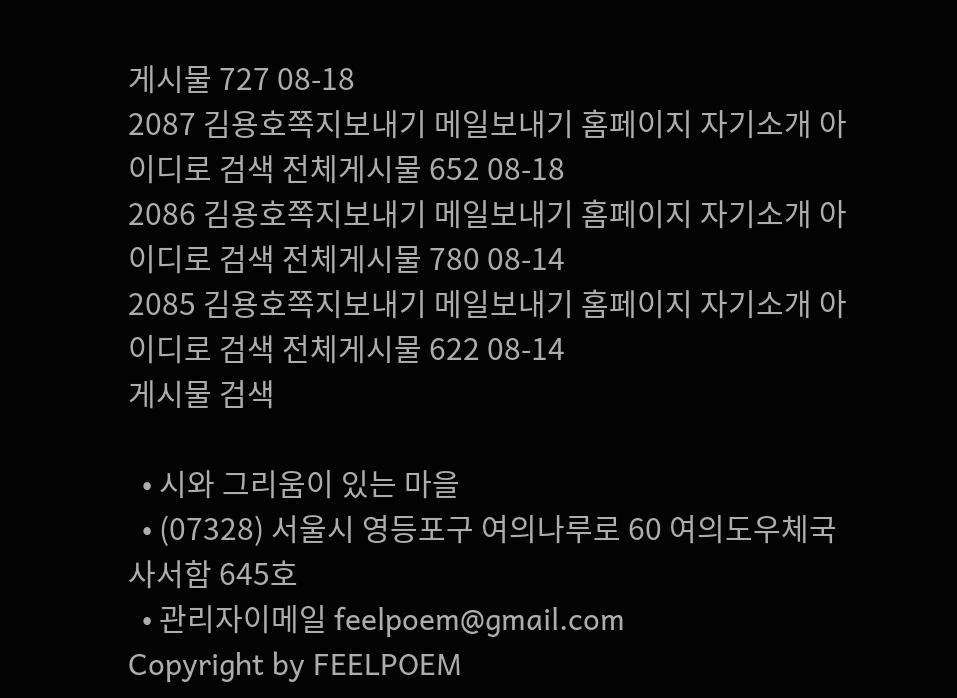게시물 727 08-18
2087 김용호쪽지보내기 메일보내기 홈페이지 자기소개 아이디로 검색 전체게시물 652 08-18
2086 김용호쪽지보내기 메일보내기 홈페이지 자기소개 아이디로 검색 전체게시물 780 08-14
2085 김용호쪽지보내기 메일보내기 홈페이지 자기소개 아이디로 검색 전체게시물 622 08-14
게시물 검색

  • 시와 그리움이 있는 마을
  • (07328) 서울시 영등포구 여의나루로 60 여의도우체국 사서함 645호
  • 관리자이메일 feelpoem@gmail.com
Copyright by FEELPOEM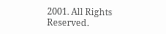2001. All Rights Reserved.